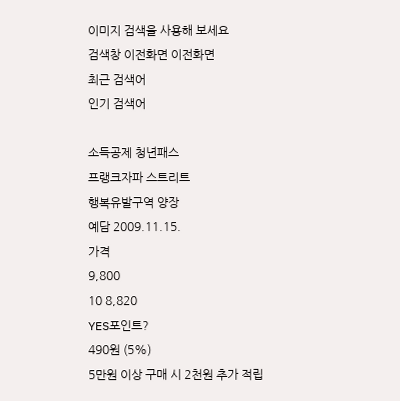이미지 검색을 사용해 보세요
검색창 이전화면 이전화면
최근 검색어
인기 검색어

소득공제 청년패스
프랭크자파 스트리트
행복유발구역 양장
예담 2009.11.15.
가격
9,800
10 8,820
YES포인트?
490원 (5%)
5만원 이상 구매 시 2천원 추가 적립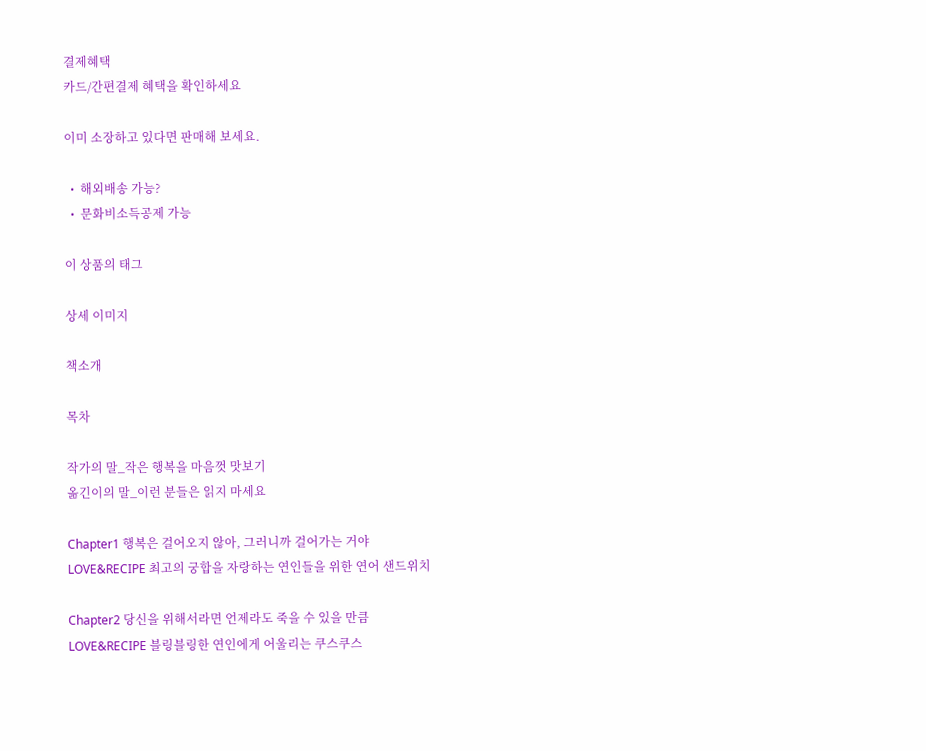결제혜택
카드/간편결제 혜택을 확인하세요

이미 소장하고 있다면 판매해 보세요.

  •  해외배송 가능?
  •  문화비소득공제 가능

이 상품의 태그

상세 이미지

책소개

목차

작가의 말_작은 행복을 마음껏 맛보기
옮긴이의 말_이런 분들은 읽지 마세요

Chapter1 행복은 걸어오지 않아, 그러니까 걸어가는 거야
LOVE&RECIPE 최고의 궁합을 자랑하는 연인들을 위한 연어 샌드위치

Chapter2 당신을 위해서라면 언제라도 죽을 수 있을 만큼
LOVE&RECIPE 블링블링한 연인에게 어울리는 쿠스쿠스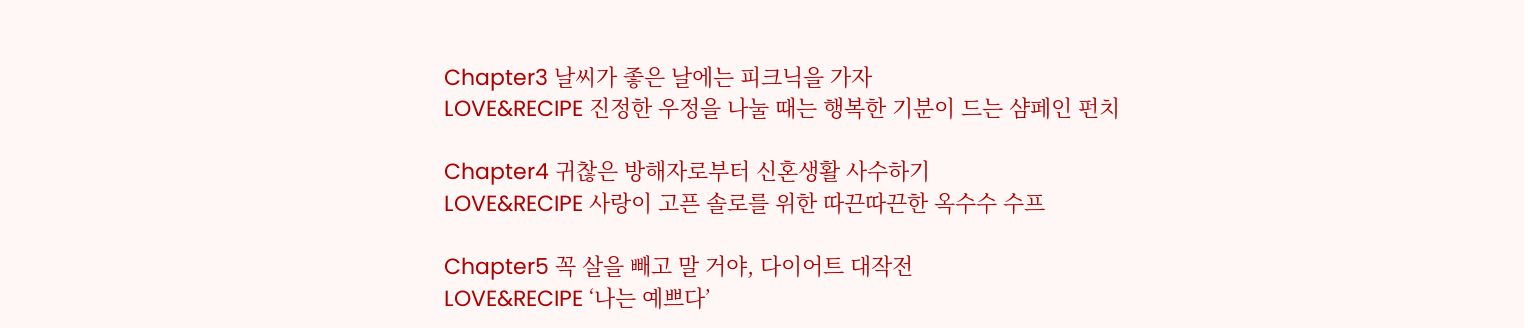Chapter3 날씨가 좋은 날에는 피크닉을 가자
LOVE&RECIPE 진정한 우정을 나눌 때는 행복한 기분이 드는 샴페인 펀치

Chapter4 귀찮은 방해자로부터 신혼생활 사수하기
LOVE&RECIPE 사랑이 고픈 솔로를 위한 따끈따끈한 옥수수 수프

Chapter5 꼭 살을 빼고 말 거야, 다이어트 대작전
LOVE&RECIPE ‘나는 예쁘다’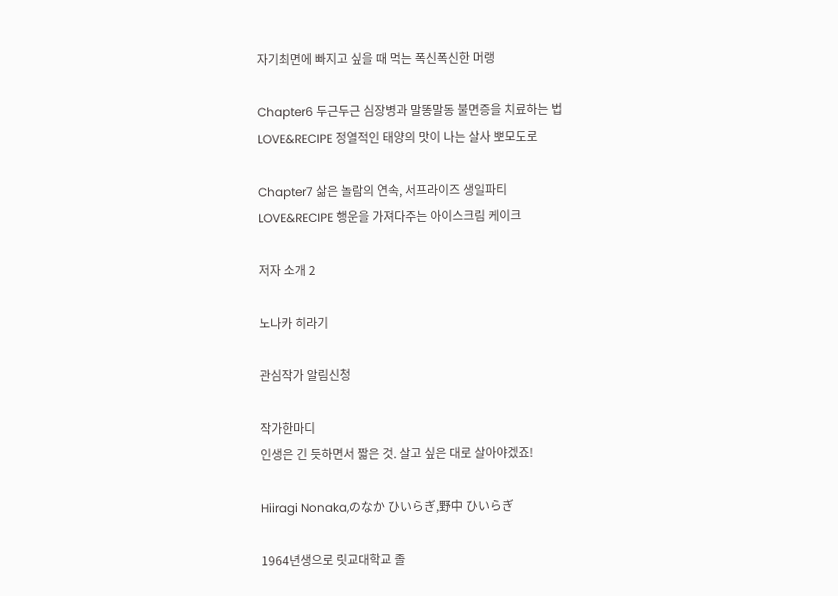자기최면에 빠지고 싶을 때 먹는 폭신폭신한 머랭

Chapter6 두근두근 심장병과 말똥말동 불면증을 치료하는 법
LOVE&RECIPE 정열적인 태양의 맛이 나는 살사 뽀모도로

Chapter7 삶은 놀람의 연속, 서프라이즈 생일파티
LOVE&RECIPE 행운을 가져다주는 아이스크림 케이크

저자 소개 2

노나카 히라기

관심작가 알림신청

작가한마디
인생은 긴 듯하면서 짧은 것. 살고 싶은 대로 살아야겠죠!

Hiiragi Nonaka,のなか ひいらぎ,野中 ひいらぎ

1964년생으로 릿교대학교 졸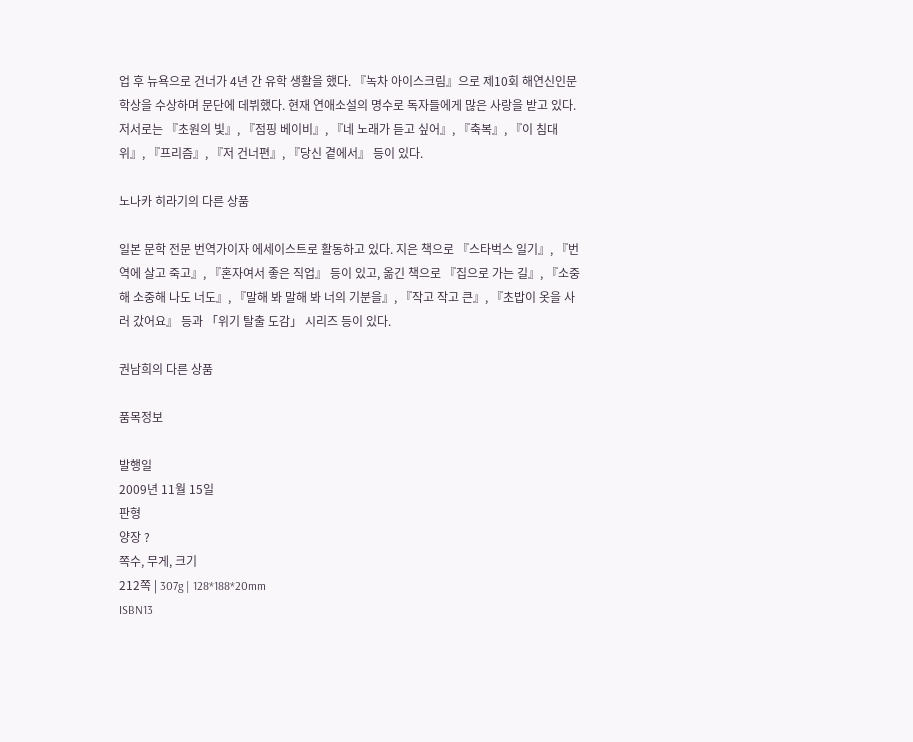업 후 뉴욕으로 건너가 4년 간 유학 생활을 했다. 『녹차 아이스크림』으로 제10회 해연신인문학상을 수상하며 문단에 데뷔했다. 현재 연애소설의 명수로 독자들에게 많은 사랑을 받고 있다. 저서로는 『초원의 빛』, 『점핑 베이비』, 『네 노래가 듣고 싶어』, 『축복』, 『이 침대 위』, 『프리즘』, 『저 건너편』, 『당신 곁에서』 등이 있다.

노나카 히라기의 다른 상품

일본 문학 전문 번역가이자 에세이스트로 활동하고 있다. 지은 책으로 『스타벅스 일기』, 『번역에 살고 죽고』, 『혼자여서 좋은 직업』 등이 있고, 옮긴 책으로 『집으로 가는 길』, 『소중해 소중해 나도 너도』, 『말해 봐 말해 봐 너의 기분을』, 『작고 작고 큰』, 『초밥이 옷을 사러 갔어요』 등과 「위기 탈출 도감」 시리즈 등이 있다.

권남희의 다른 상품

품목정보

발행일
2009년 11월 15일
판형
양장 ?
쪽수, 무게, 크기
212쪽 | 307g | 128*188*20mm
ISBN13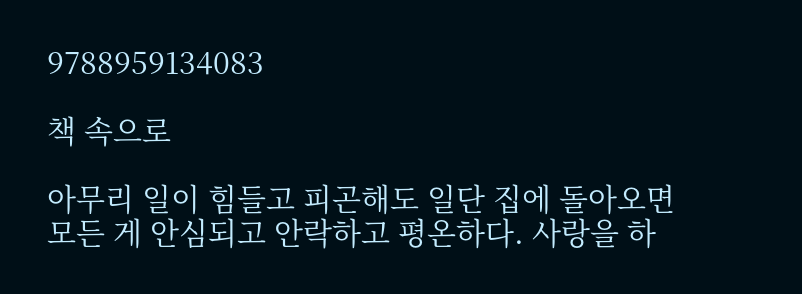9788959134083

책 속으로

아무리 일이 힘들고 피곤해도 일단 집에 돌아오면 모든 게 안심되고 안락하고 평온하다. 사랑을 하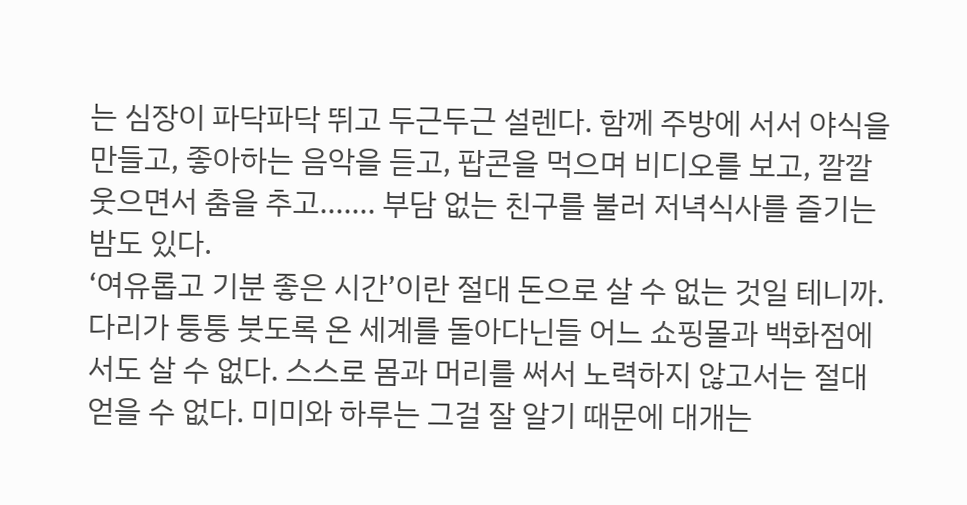는 심장이 파닥파닥 뛰고 두근두근 설렌다. 함께 주방에 서서 야식을 만들고, 좋아하는 음악을 듣고, 팝콘을 먹으며 비디오를 보고, 깔깔 웃으면서 춤을 추고……. 부담 없는 친구를 불러 저녁식사를 즐기는 밤도 있다.
‘여유롭고 기분 좋은 시간’이란 절대 돈으로 살 수 없는 것일 테니까. 다리가 퉁퉁 붓도록 온 세계를 돌아다닌들 어느 쇼핑몰과 백화점에서도 살 수 없다. 스스로 몸과 머리를 써서 노력하지 않고서는 절대 얻을 수 없다. 미미와 하루는 그걸 잘 알기 때문에 대개는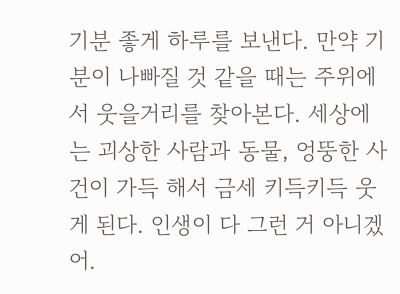기분 좋게 하루를 보낸다. 만약 기분이 나빠질 것 같을 때는 주위에서 웃을거리를 찾아본다. 세상에는 괴상한 사람과 동물, 엉뚱한 사건이 가득 해서 금세 키득키득 웃게 된다. 인생이 다 그런 거 아니겠어.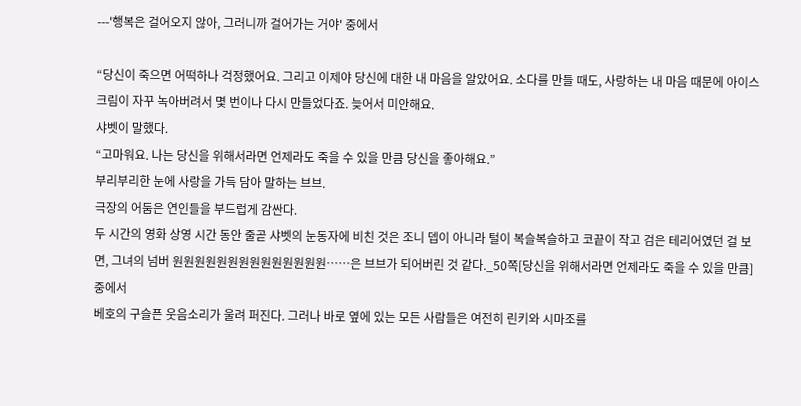---'행복은 걸어오지 않아, 그러니까 걸어가는 거야' 중에서

“당신이 죽으면 어떡하나 걱정했어요. 그리고 이제야 당신에 대한 내 마음을 알았어요. 소다를 만들 때도, 사랑하는 내 마음 때문에 아이스크림이 자꾸 녹아버려서 몇 번이나 다시 만들었다죠. 늦어서 미안해요.
샤벳이 말했다.
“고마워요. 나는 당신을 위해서라면 언제라도 죽을 수 있을 만큼 당신을 좋아해요.”
부리부리한 눈에 사랑을 가득 담아 말하는 브브.
극장의 어둠은 연인들을 부드럽게 감싼다.
두 시간의 영화 상영 시간 동안 줄곧 샤벳의 눈동자에 비친 것은 조니 뎁이 아니라 털이 복슬복슬하고 코끝이 작고 검은 테리어였던 걸 보면, 그녀의 넘버 원원원원원원원원원원원원원원……은 브브가 되어버린 것 같다._50쪽[당신을 위해서라면 언제라도 죽을 수 있을 만큼]중에서
베호의 구슬픈 웃음소리가 울려 퍼진다. 그러나 바로 옆에 있는 모든 사람들은 여전히 린키와 시마조를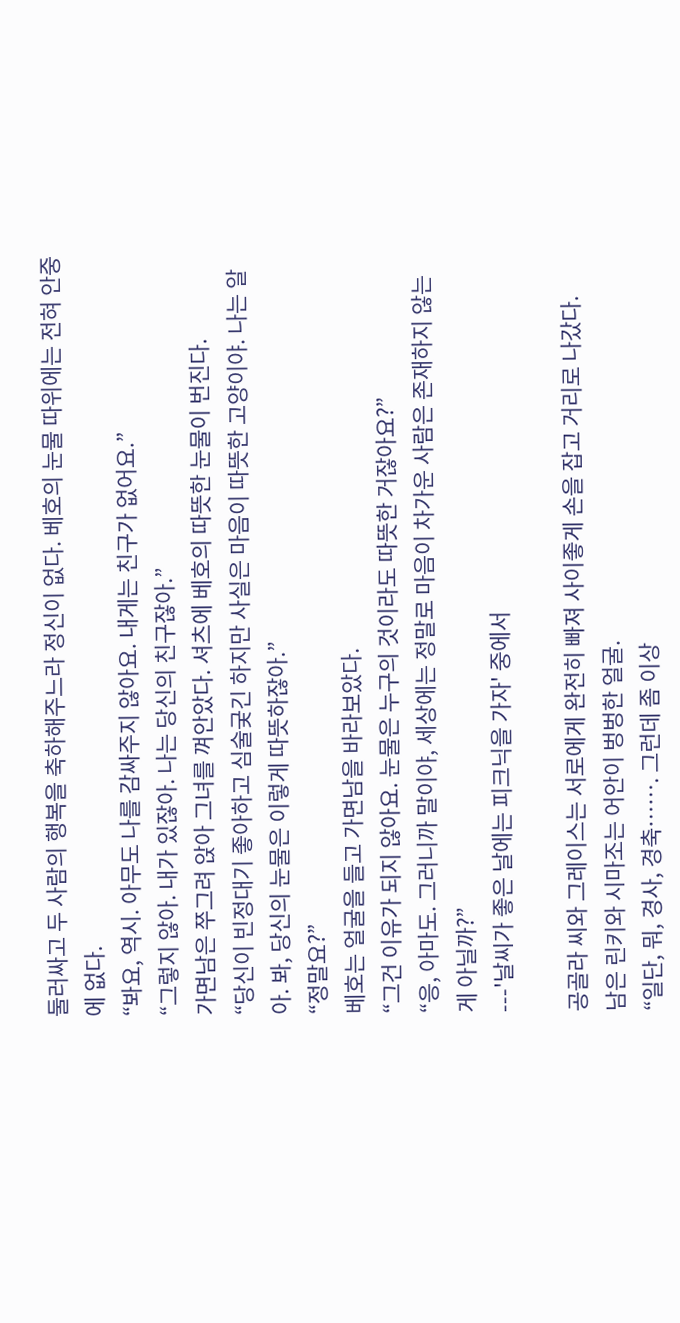둘러싸고 두 사람의 행복을 축하해주느라 정신이 없다. 베호의 눈물 따위에는 전혀 안중에 없다.
“봐요, 역시. 아무도 나를 감싸주지 않아요. 내게는 친구가 없어요.”
“그렇지 않아. 내가 있잖아. 나는 당신의 친구잖아.”
가면남은 쭈그려 앉아 그녀를 껴안았다. 셔츠에 베호의 따뜻한 눈물이 번진다.
“당신이 빈정대기 좋아하고 심술궂긴 하지만 사실은 마음이 따뜻한 고양이야. 나는 알아. 봐, 당신의 눈물은 이렇게 따뜻하잖아.”
“정말요?”
베호는 얼굴을 들고 가면남을 바라보았다.
“그건 이유가 되지 않아요. 눈물은 누구의 것이라도 따뜻한 거잖아요?”
“응, 아마도. 그러니까 말이야, 세상에는 정말로 마음이 차가운 사람은 존재하지 않는 게 아닐까?”
---'날씨가 좋은 날에는 피크닉을 가자' 중에서

공골라 씨와 그레이스는 서로에게 완전히 빠져 사이좋게 손을 잡고 거리로 나갔다.
남은 린키와 시마조는 어안이 벙벙한 얼굴.
“일단, 뭐, 경사, 경축……. 그런데 좀 이상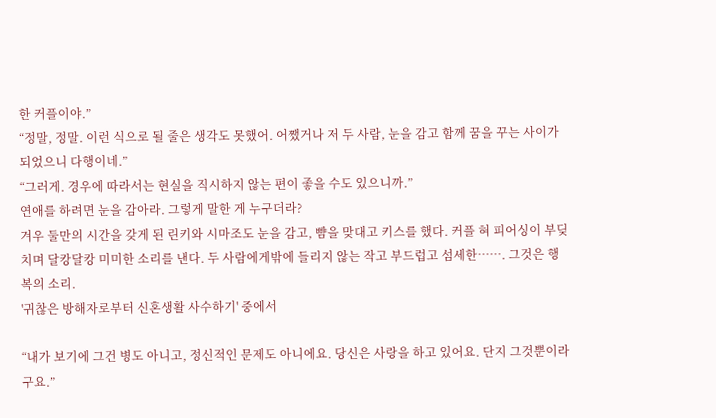한 커플이야.”
“정말, 정말. 이런 식으로 될 줄은 생각도 못했어. 어쨌거나 저 두 사람, 눈을 감고 함께 꿈을 꾸는 사이가 되었으니 다행이네.”
“그러게. 경우에 따라서는 현실을 직시하지 않는 편이 좋을 수도 있으니까.”
연애를 하려면 눈을 감아라. 그렇게 말한 게 누구더라?
겨우 둘만의 시간을 갖게 된 린키와 시마조도 눈을 감고, 뺨을 맞대고 키스를 했다. 커플 혀 피어싱이 부딪치며 달캉달캉 미미한 소리를 낸다. 두 사람에게밖에 들리지 않는 작고 부드럽고 섬세한……. 그것은 행복의 소리.
'귀찮은 방해자로부터 신혼생활 사수하기' 중에서

“내가 보기에 그건 병도 아니고, 정신적인 문제도 아니에요. 당신은 사랑을 하고 있어요. 단지 그것뿐이라구요.”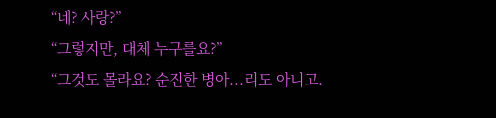“네? 사랑?”
“그렇지만, 대체 누구를요?”
“그것도 몰라요? 순진한 병아...리도 아니고.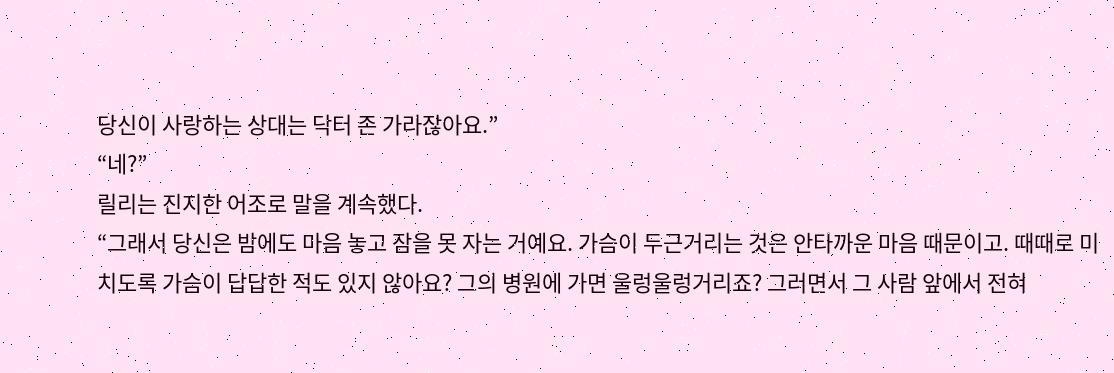당신이 사랑하는 상대는 닥터 존 가라잖아요.”
“네?”
릴리는 진지한 어조로 말을 계속했다.
“그래서 당신은 밤에도 마음 놓고 잠을 못 자는 거예요. 가슴이 두근거리는 것은 안타까운 마음 때문이고. 때때로 미치도록 가슴이 답답한 적도 있지 않아요? 그의 병원에 가면 울렁울렁거리죠? 그러면서 그 사람 앞에서 전혀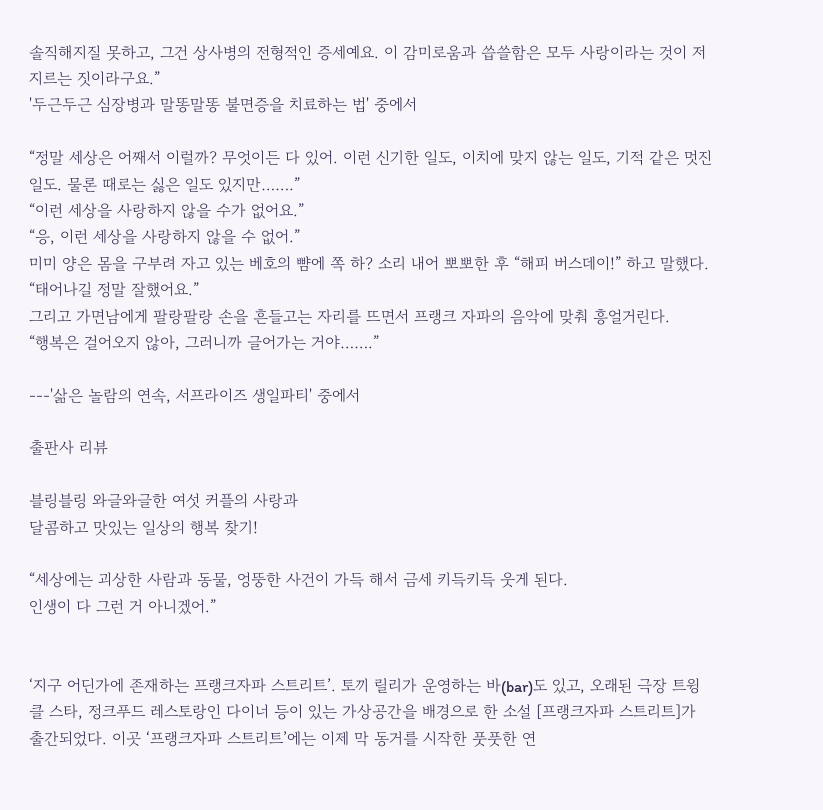솔직해지질 못하고, 그건 상사병의 전형적인 증세예요. 이 감미로움과 씁쓸함은 모두 사랑이라는 것이 저지르는 짓이라구요.”
'두근두근 심장병과 말똥말똥 불면증을 치료하는 법' 중에서

“정말 세상은 어째서 이럴까? 무엇이든 다 있어. 이런 신기한 일도, 이치에 맞지 않는 일도, 기적 같은 멋진 일도. 물론 때로는 싫은 일도 있지만…….”
“이런 세상을 사랑하지 않을 수가 없어요.”
“응, 이런 세상을 사랑하지 않을 수 없어.”
미미 양은 몸을 구부려 자고 있는 베호의 뺨에 쪽 하? 소리 내어 뽀뽀한 후 “해피 버스데이!” 하고 말했다.
“태어나길 정말 잘했어요.”
그리고 가면남에게 팔랑팔랑 손을 흔들고는 자리를 뜨면서 프랭크 자파의 음악에 맞춰 흥얼거린다.
“행복은 걸어오지 않아, 그러니까 글어가는 거야…….”

---'삶은 놀람의 연속, 서프라이즈 생일파티' 중에서

출판사 리뷰

블링블링 와글와글한 여섯 커플의 사랑과
달콤하고 맛있는 일상의 행복 찾기!

“세상에는 괴상한 사람과 동물, 엉뚱한 사건이 가득 해서 금세 키득키득 웃게 된다.
인생이 다 그런 거 아니겠어.”


‘지구 어딘가에 존재하는 프랭크자파 스트리트’. 토끼 릴리가 운영하는 바(bar)도 있고, 오래된 극장 트윙클 스타, 정크푸드 레스토랑인 다이너 등이 있는 가상공간을 배경으로 한 소설 [프랭크자파 스트리트]가 출간되었다. 이곳 ‘프랭크자파 스트리트’에는 이제 막 동거를 시작한 풋풋한 연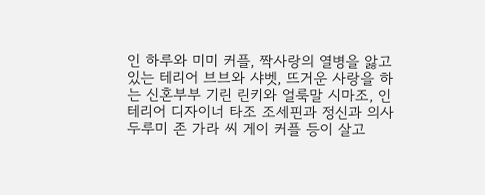인 하루와 미미 커플, 짝사랑의 열병을 앓고 있는 테리어 브브와 샤벳, 뜨거운 사랑을 하는 신혼부부 기린 린키와 얼룩말 시마조, 인테리어 디자이너 타조 조세핀과 정신과 의사 두루미 존 가라 씨 게이 커플 등이 살고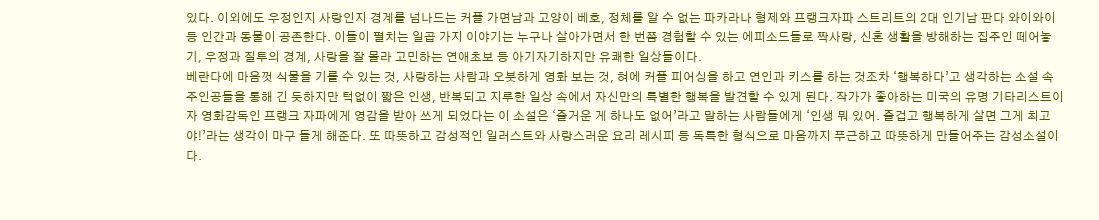있다. 이외에도 우정인지 사랑인지 경계를 넘나드는 커플 가면남과 고양이 베호, 정체를 알 수 없는 파카라나 형제와 프랭크자파 스트리트의 2대 인기남 판다 와이와이 등 인간과 동물이 공존한다. 이들이 펼치는 일곱 가지 이야기는 누구나 살아가면서 한 번쯤 경험할 수 있는 에피소드들로 짝사랑, 신혼 생활을 방해하는 집주인 떼어놓기, 우정과 질투의 경계, 사랑을 잘 몰라 고민하는 연애초보 등 아기자기하지만 유쾌한 일상들이다.
베란다에 마음껏 식물을 기를 수 있는 것, 사랑하는 사람과 오붓하게 영화 보는 것, 혀에 커플 피어싱을 하고 연인과 키스를 하는 것조차 ‘행복하다’고 생각하는 소설 속 주인공들을 통해 긴 듯하지만 턱없이 짧은 인생, 반복되고 지루한 일상 속에서 자신만의 특별한 행복을 발견할 수 있게 된다. 작가가 좋아하는 미국의 유명 기타리스트이자 영화감독인 프랭크 자파에게 영감을 받아 쓰게 되었다는 이 소설은 ‘즐거운 게 하나도 없어’라고 말하는 사람들에게 ‘인생 뭐 있어. 즐겁고 행복하게 살면 그게 최고야!’라는 생각이 마구 들게 해준다. 또 따뜻하고 감성적인 일러스트와 사랑스러운 요리 레시피 등 독특한 형식으로 마음까지 푸근하고 따뜻하게 만들어주는 감성소설이다.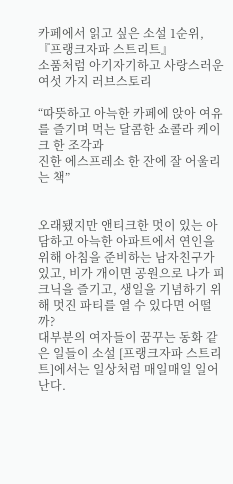카페에서 읽고 싶은 소설 1순위, 『프랭크자파 스트리트』
소품처럼 아기자기하고 사랑스러운 여섯 가지 러브스토리

“따뜻하고 아늑한 카페에 앉아 여유를 즐기며 먹는 달콤한 쇼콜라 케이크 한 조각과
진한 에스프레소 한 잔에 잘 어울리는 책”


오래됐지만 앤티크한 멋이 있는 아담하고 아늑한 아파트에서 연인을 위해 아침을 준비하는 남자친구가 있고, 비가 개이면 공원으로 나가 피크닉을 즐기고, 생일을 기념하기 위해 멋진 파티를 열 수 있다면 어떨까?
대부분의 여자들이 꿈꾸는 동화 같은 일들이 소설 [프랭크자파 스트리트]에서는 일상처럼 매일매일 일어난다.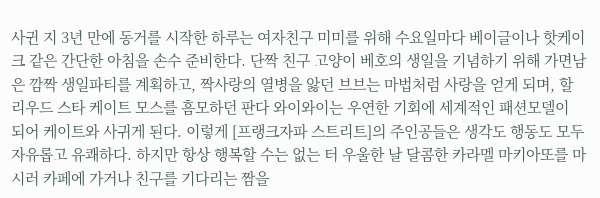사귄 지 3년 만에 동거를 시작한 하루는 여자친구 미미를 위해 수요일마다 베이글이나 핫케이크 같은 간단한 아침을 손수 준비한다. 단짝 친구 고양이 베호의 생일을 기념하기 위해 가면남은 깜짝 생일파티를 계획하고, 짝사랑의 열병을 앓던 브브는 마법처럼 사랑을 얻게 되며, 할리우드 스타 케이트 모스를 흠모하던 판다 와이와이는 우연한 기회에 세계적인 패션모델이 되어 케이트와 사귀게 된다. 이렇게 [프랭크자파 스트리트]의 주인공들은 생각도 행동도 모두 자유롭고 유쾌하다. 하지만 항상 행복할 수는 없는 터 우울한 날 달콤한 카라멜 마키아또를 마시러 카페에 가거나 친구를 기다리는 짬을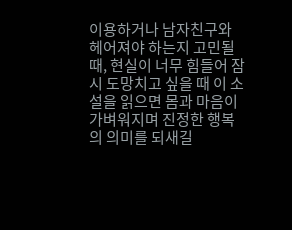이용하거나 남자친구와 헤어져야 하는지 고민될 때, 현실이 너무 힘들어 잠시 도망치고 싶을 때 이 소설을 읽으면 몸과 마음이 가벼워지며 진정한 행복의 의미를 되새길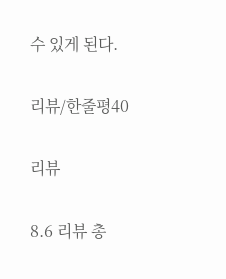수 있게 된다.

리뷰/한줄평40

리뷰

8.6 리뷰 총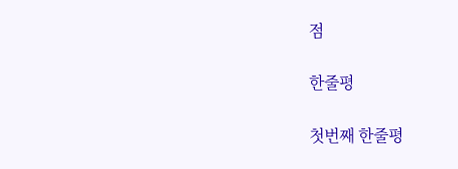점

한줄평

첫번째 한줄평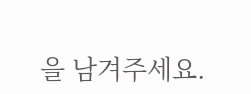을 남겨주세요.